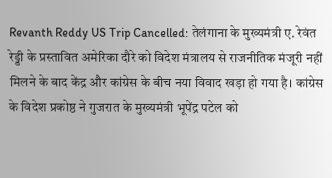Revanth Reddy US Trip Cancelled: तेलंगाना के मुख्यमंत्री ए. रेवंत रेड्डी के प्रस्तावित अमेरिका दौरे को विदेश मंत्रालय से राजनीतिक मंजूरी नहीं मिलने के बाद केंद्र और कांग्रेस के बीच नया विवाद खड़ा हो गया है। कांग्रेस के विदेश प्रकोष्ठ ने गुजरात के मुख्यमंत्री भूपेंद्र पटेल को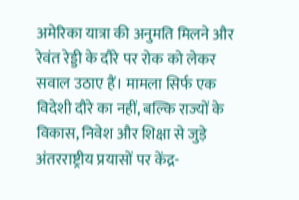अमेरिका यात्रा की अनुमति मिलने और रेवंत रेड्डी के दौरे पर रोक को लेकर सवाल उठाए हैं। मामला सिर्फ एक विदेशी दौरे का नहीं, बल्कि राज्यों के विकास, निवेश और शिक्षा से जुड़े अंतरराष्ट्रीय प्रयासों पर केंद्र-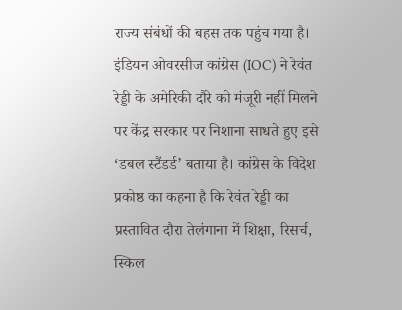राज्य संबंधों की बहस तक पहुंच गया है।
इंडियन ओवरसीज कांग्रेस (IOC) ने रेवंत रेड्डी के अमेरिकी दौरे को मंजूरी नहीं मिलने पर केंद्र सरकार पर निशाना साधते हुए इसे ‘डबल स्टैंडर्ड’ बताया है। कांग्रेस के विदेश प्रकोष्ठ का कहना है कि रेवंत रेड्डी का प्रस्तावित दौरा तेलंगाना में शिक्षा, रिसर्च, स्किल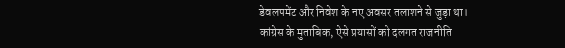डेवलपमेंट और निवेश के नए अवसर तलाशने से जुड़ा था।
कांग्रेस के मुताबिक, ऐसे प्रयासों को दलगत राजनीति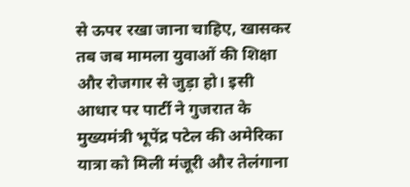से ऊपर रखा जाना चाहिए, खासकर तब जब मामला युवाओं की शिक्षा और रोजगार से जुड़ा हो। इसी आधार पर पार्टी ने गुजरात के मुख्यमंत्री भूपेंद्र पटेल की अमेरिका यात्रा को मिली मंजूरी और तेलंगाना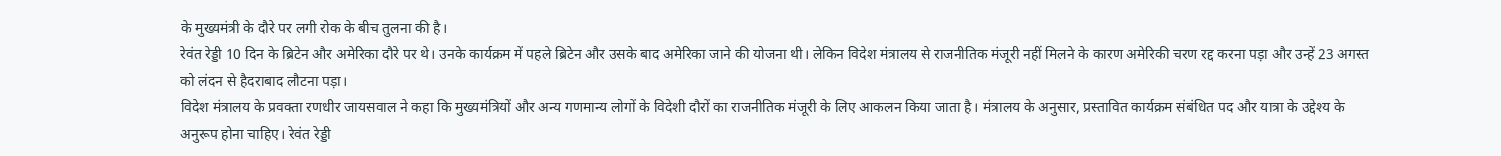के मुख्यमंत्री के दौरे पर लगी रोक के बीच तुलना की है।
रेवंत रेड्डी 10 दिन के ब्रिटेन और अमेरिका दौरे पर थे। उनके कार्यक्रम में पहले ब्रिटेन और उसके बाद अमेरिका जाने की योजना थी। लेकिन विदेश मंत्रालय से राजनीतिक मंजूरी नहीं मिलने के कारण अमेरिकी चरण रद्द करना पड़ा और उन्हें 23 अगस्त को लंदन से हैदराबाद लौटना पड़ा।
विदेश मंत्रालय के प्रवक्ता रणधीर जायसवाल ने कहा कि मुख्यमंत्रियों और अन्य गणमान्य लोगों के विदेशी दौरों का राजनीतिक मंजूरी के लिए आकलन किया जाता है। मंत्रालय के अनुसार, प्रस्तावित कार्यक्रम संबंधित पद और यात्रा के उद्देश्य के अनुरूप होना चाहिए। रेवंत रेड्डी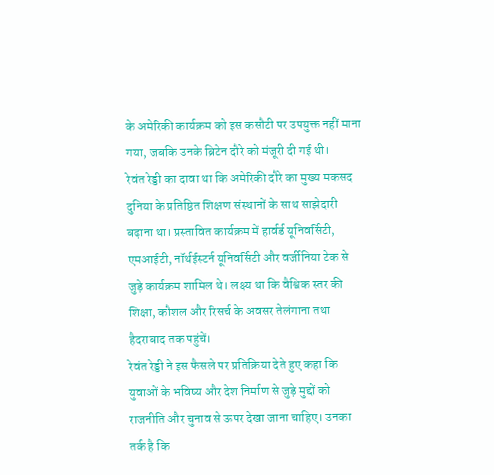के अमेरिकी कार्यक्रम को इस कसौटी पर उपयुक्त नहीं माना गया, जबकि उनके ब्रिटेन दौरे को मंजूरी दी गई थी।
रेवंत रेड्डी का दावा था कि अमेरिकी दौरे का मुख्य मकसद दुनिया के प्रतिष्ठित शिक्षण संस्थानों के साथ साझेदारी बढ़ाना था। प्रस्तावित कार्यक्रम में हार्वर्ड यूनिवर्सिटी, एमआईटी, नॉर्थईस्टर्न यूनिवर्सिटी और वर्जीनिया टेक से जुड़े कार्यक्रम शामिल थे। लक्ष्य था कि वैश्विक स्तर की शिक्षा, कौशल और रिसर्च के अवसर तेलंगाना तथा हैदराबाद तक पहुंचें।
रेवंत रेड्डी ने इस फैसले पर प्रतिक्रिया देते हुए कहा कि युवाओं के भविष्य और देश निर्माण से जुड़े मुद्दों को राजनीति और चुनाव से ऊपर देखा जाना चाहिए। उनका तर्क है कि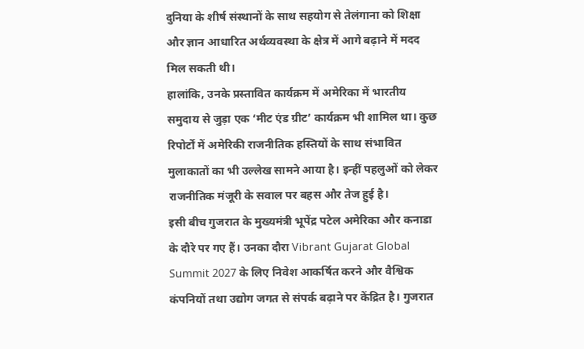दुनिया के शीर्ष संस्थानों के साथ सहयोग से तेलंगाना को शिक्षा और ज्ञान आधारित अर्थव्यवस्था के क्षेत्र में आगे बढ़ाने में मदद मिल सकती थी।
हालांकि, उनके प्रस्तावित कार्यक्रम में अमेरिका में भारतीय समुदाय से जुड़ा एक ‘मीट एंड ग्रीट’ कार्यक्रम भी शामिल था। कुछ रिपोर्टों में अमेरिकी राजनीतिक हस्तियों के साथ संभावित मुलाकातों का भी उल्लेख सामने आया है। इन्हीं पहलुओं को लेकर राजनीतिक मंजूरी के सवाल पर बहस और तेज हुई है।
इसी बीच गुजरात के मुख्यमंत्री भूपेंद्र पटेल अमेरिका और कनाडा के दौरे पर गए हैं। उनका दौरा Vibrant Gujarat Global Summit 2027 के लिए निवेश आकर्षित करने और वैश्विक कंपनियों तथा उद्योग जगत से संपर्क बढ़ाने पर केंद्रित है। गुजरात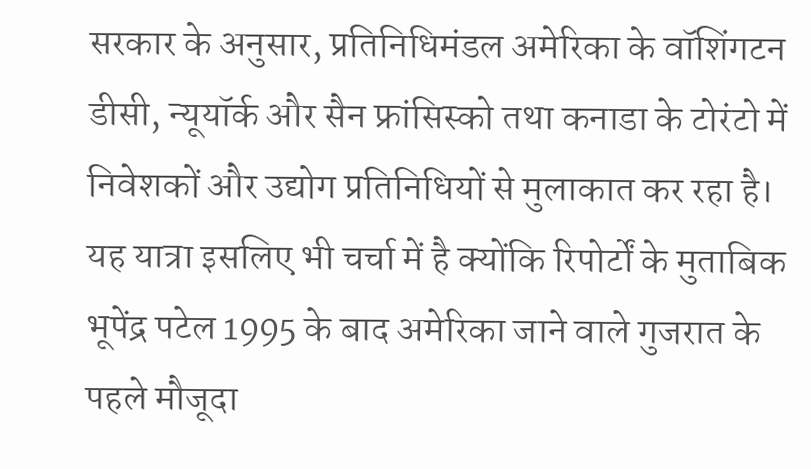सरकार के अनुसार, प्रतिनिधिमंडल अमेरिका के वॉशिंगटन डीसी, न्यूयॉर्क और सैन फ्रांसिस्को तथा कनाडा के टोरंटो में निवेशकों और उद्योग प्रतिनिधियों से मुलाकात कर रहा है।
यह यात्रा इसलिए भी चर्चा में है क्योंकि रिपोर्टों के मुताबिक भूपेंद्र पटेल 1995 के बाद अमेरिका जाने वाले गुजरात के पहले मौजूदा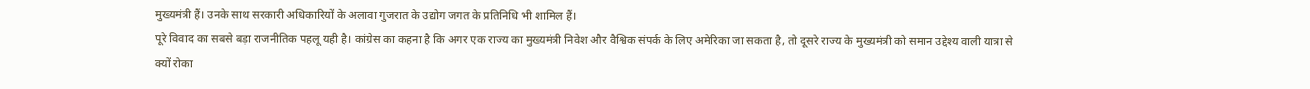मुख्यमंत्री हैं। उनके साथ सरकारी अधिकारियों के अलावा गुजरात के उद्योग जगत के प्रतिनिधि भी शामिल हैं।
पूरे विवाद का सबसे बड़ा राजनीतिक पहलू यही है। कांग्रेस का कहना है कि अगर एक राज्य का मुख्यमंत्री निवेश और वैश्विक संपर्क के लिए अमेरिका जा सकता है, तो दूसरे राज्य के मुख्यमंत्री को समान उद्देश्य वाली यात्रा से क्यों रोका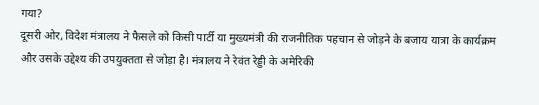गया?
दूसरी ओर, विदेश मंत्रालय ने फैसले को किसी पार्टी या मुख्यमंत्री की राजनीतिक पहचान से जोड़ने के बजाय यात्रा के कार्यक्रम और उसके उद्देश्य की उपयुक्तता से जोड़ा है। मंत्रालय ने रेवंत रेड्डी के अमेरिकी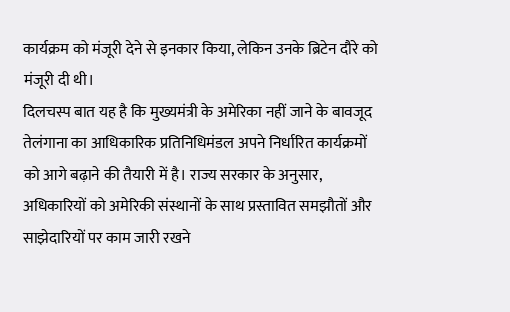कार्यक्रम को मंजूरी देने से इनकार किया, लेकिन उनके ब्रिटेन दौरे को मंजूरी दी थी।
दिलचस्प बात यह है कि मुख्यमंत्री के अमेरिका नहीं जाने के बावजूद तेलंगाना का आधिकारिक प्रतिनिधिमंडल अपने निर्धारित कार्यक्रमों को आगे बढ़ाने की तैयारी में है। राज्य सरकार के अनुसार, अधिकारियों को अमेरिकी संस्थानों के साथ प्रस्तावित समझौतों और साझेदारियों पर काम जारी रखने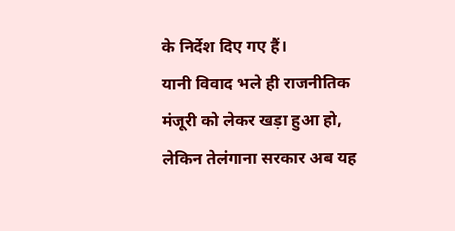के निर्देश दिए गए हैं।
यानी विवाद भले ही राजनीतिक मंजूरी को लेकर खड़ा हुआ हो, लेकिन तेलंगाना सरकार अब यह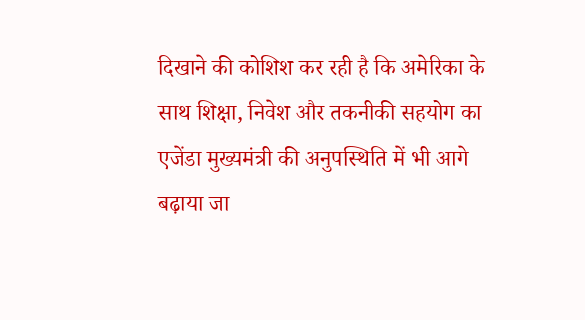दिखाने की कोशिश कर रही है कि अमेरिका के साथ शिक्षा, निवेश और तकनीकी सहयोग का एजेंडा मुख्यमंत्री की अनुपस्थिति में भी आगे बढ़ाया जा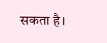सकता है।